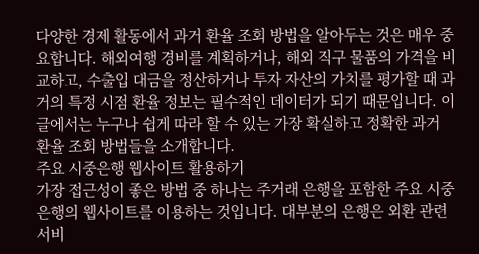다양한 경제 활동에서 과거 환율 조회 방법을 알아두는 것은 매우 중요합니다. 해외여행 경비를 계획하거나, 해외 직구 물품의 가격을 비교하고, 수출입 대금을 정산하거나 투자 자산의 가치를 평가할 때 과거의 특정 시점 환율 정보는 필수적인 데이터가 되기 때문입니다. 이 글에서는 누구나 쉽게 따라 할 수 있는 가장 확실하고 정확한 과거 환율 조회 방법들을 소개합니다.
주요 시중은행 웹사이트 활용하기
가장 접근성이 좋은 방법 중 하나는 주거래 은행을 포함한 주요 시중은행의 웹사이트를 이용하는 것입니다. 대부분의 은행은 외환 관련 서비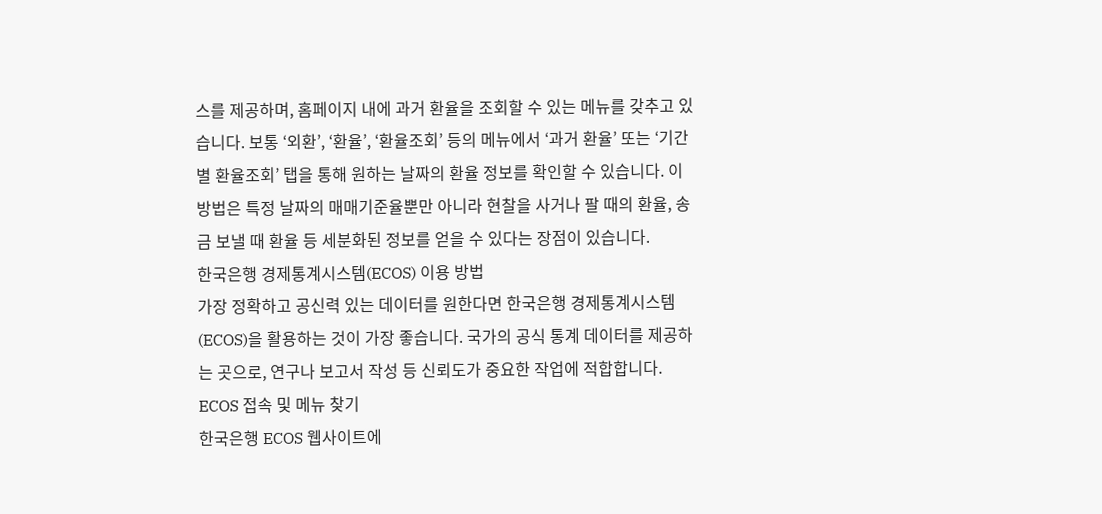스를 제공하며, 홈페이지 내에 과거 환율을 조회할 수 있는 메뉴를 갖추고 있습니다. 보통 ‘외환’, ‘환율’, ‘환율조회’ 등의 메뉴에서 ‘과거 환율’ 또는 ‘기간별 환율조회’ 탭을 통해 원하는 날짜의 환율 정보를 확인할 수 있습니다. 이 방법은 특정 날짜의 매매기준율뿐만 아니라 현찰을 사거나 팔 때의 환율, 송금 보낼 때 환율 등 세분화된 정보를 얻을 수 있다는 장점이 있습니다.
한국은행 경제통계시스템(ECOS) 이용 방법
가장 정확하고 공신력 있는 데이터를 원한다면 한국은행 경제통계시스템(ECOS)을 활용하는 것이 가장 좋습니다. 국가의 공식 통계 데이터를 제공하는 곳으로, 연구나 보고서 작성 등 신뢰도가 중요한 작업에 적합합니다.
ECOS 접속 및 메뉴 찾기
한국은행 ECOS 웹사이트에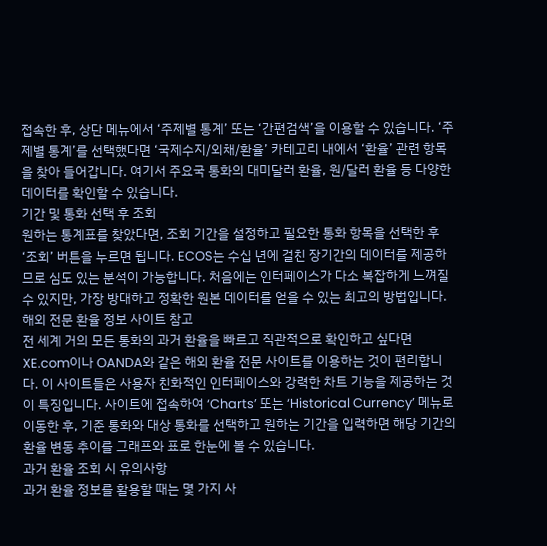접속한 후, 상단 메뉴에서 ‘주제별 통계’ 또는 ‘간편검색’을 이용할 수 있습니다. ‘주제별 통계’를 선택했다면 ‘국제수지/외채/환율’ 카테고리 내에서 ‘환율’ 관련 항목을 찾아 들어갑니다. 여기서 주요국 통화의 대미달러 환율, 원/달러 환율 등 다양한 데이터를 확인할 수 있습니다.
기간 및 통화 선택 후 조회
원하는 통계표를 찾았다면, 조회 기간을 설정하고 필요한 통화 항목을 선택한 후 ‘조회’ 버튼을 누르면 됩니다. ECOS는 수십 년에 걸친 장기간의 데이터를 제공하므로 심도 있는 분석이 가능합니다. 처음에는 인터페이스가 다소 복잡하게 느껴질 수 있지만, 가장 방대하고 정확한 원본 데이터를 얻을 수 있는 최고의 방법입니다.
해외 전문 환율 정보 사이트 참고
전 세계 거의 모든 통화의 과거 환율을 빠르고 직관적으로 확인하고 싶다면 XE.com이나 OANDA와 같은 해외 환율 전문 사이트를 이용하는 것이 편리합니다. 이 사이트들은 사용자 친화적인 인터페이스와 강력한 차트 기능을 제공하는 것이 특징입니다. 사이트에 접속하여 ‘Charts’ 또는 ‘Historical Currency’ 메뉴로 이동한 후, 기준 통화와 대상 통화를 선택하고 원하는 기간을 입력하면 해당 기간의 환율 변동 추이를 그래프와 표로 한눈에 볼 수 있습니다.
과거 환율 조회 시 유의사항
과거 환율 정보를 활용할 때는 몇 가지 사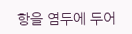항을 염두에 두어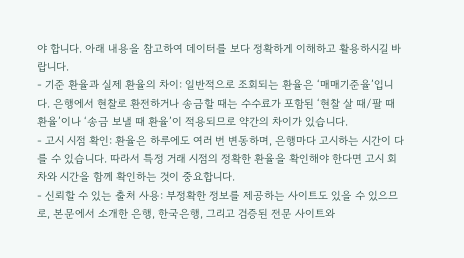야 합니다. 아래 내용을 참고하여 데이터를 보다 정확하게 이해하고 활용하시길 바랍니다.
- 기준 환율과 실제 환율의 차이: 일반적으로 조회되는 환율은 ‘매매기준율’입니다. 은행에서 현찰로 환전하거나 송금할 때는 수수료가 포함된 ‘현찰 살 때/팔 때 환율’이나 ‘송금 보낼 때 환율’이 적용되므로 약간의 차이가 있습니다.
- 고시 시점 확인: 환율은 하루에도 여러 번 변동하며, 은행마다 고시하는 시간이 다를 수 있습니다. 따라서 특정 거래 시점의 정확한 환율을 확인해야 한다면 고시 회차와 시간을 함께 확인하는 것이 중요합니다.
- 신뢰할 수 있는 출처 사용: 부정확한 정보를 제공하는 사이트도 있을 수 있으므로, 본문에서 소개한 은행, 한국은행, 그리고 검증된 전문 사이트와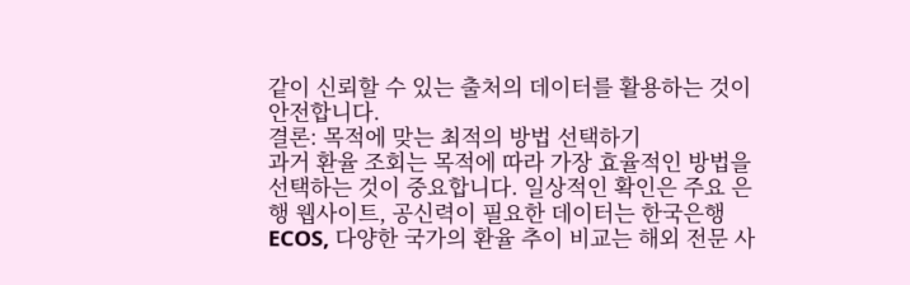같이 신뢰할 수 있는 출처의 데이터를 활용하는 것이 안전합니다.
결론: 목적에 맞는 최적의 방법 선택하기
과거 환율 조회는 목적에 따라 가장 효율적인 방법을 선택하는 것이 중요합니다. 일상적인 확인은 주요 은행 웹사이트, 공신력이 필요한 데이터는 한국은행 ECOS, 다양한 국가의 환율 추이 비교는 해외 전문 사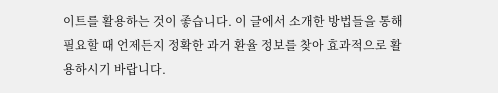이트를 활용하는 것이 좋습니다. 이 글에서 소개한 방법들을 통해 필요할 때 언제든지 정확한 과거 환율 정보를 찾아 효과적으로 활용하시기 바랍니다.